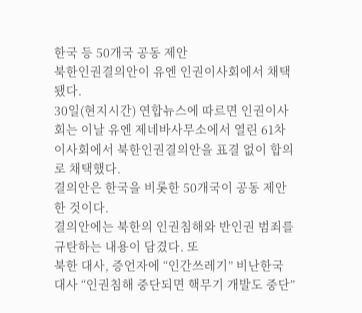한국 등 50개국 공동 제안
북한인권결의안이 유엔 인권이사회에서 채택됐다.
30일(현지시간) 연합뉴스에 따르면 인권이사회는 이날 유엔 제네바사무소에서 열린 61차 이사회에서 북한인권결의안을 표결 없이 합의로 채택했다.
결의안은 한국을 비롯한 50개국이 공동 제안한 것이다.
결의안에는 북한의 인권침해와 반인권 범죄를 규탄하는 내용이 담겼다. 또
북한 대사, 증언자에 “인간쓰레기” 비난한국 대사 “인권침해 중단되면 핵무기 개발도 중단”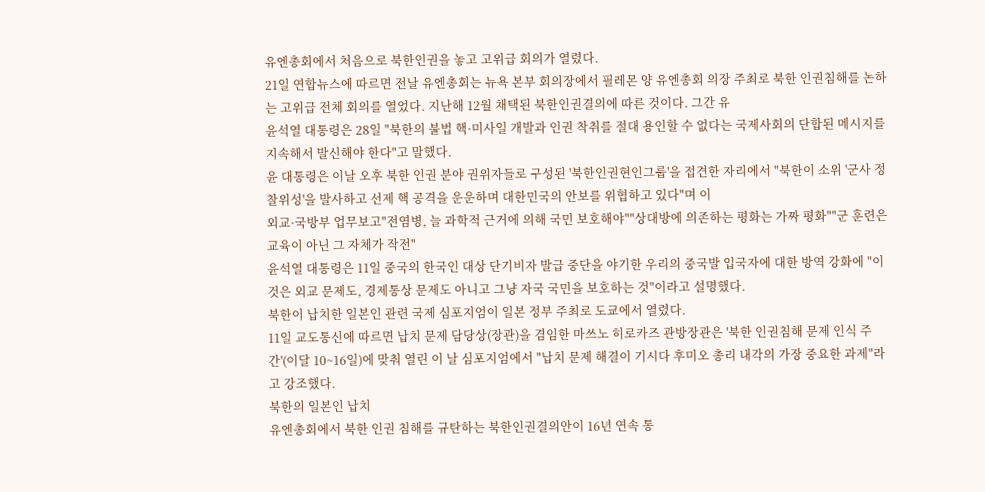유엔총회에서 처음으로 북한인권을 놓고 고위급 회의가 열렸다.
21일 연합뉴스에 따르면 전날 유엔총회는 뉴욕 본부 회의장에서 필레몬 양 유엔총회 의장 주최로 북한 인권침해를 논하는 고위급 전체 회의를 열었다. 지난해 12월 채택된 북한인권결의에 따른 것이다. 그간 유
윤석열 대통령은 28일 "북한의 불법 핵·미사일 개발과 인권 착취를 절대 용인할 수 없다는 국제사회의 단합된 메시지를 지속해서 발신해야 한다"고 말했다.
윤 대통령은 이날 오후 북한 인권 분야 권위자들로 구성된 '북한인권현인그룹'을 접견한 자리에서 "북한이 소위 '군사 정찰위성'을 발사하고 선제 핵 공격을 운운하며 대한민국의 안보를 위협하고 있다"며 이
외교·국방부 업무보고"전염병, 늘 과학적 근거에 의해 국민 보호해야""상대방에 의존하는 평화는 가짜 평화""군 훈련은 교육이 아닌 그 자체가 작전"
윤석열 대통령은 11일 중국의 한국인 대상 단기비자 발급 중단을 야기한 우리의 중국발 입국자에 대한 방역 강화에 "이것은 외교 문제도, 경제통상 문제도 아니고 그냥 자국 국민을 보호하는 것"이라고 설명했다.
북한이 납치한 일본인 관련 국제 심포지엄이 일본 정부 주최로 도쿄에서 열렸다.
11일 교도통신에 따르면 납치 문제 담당상(장관)을 겸임한 마쓰노 히로카즈 관방장관은 '북한 인권침해 문제 인식 주간'(이달 10~16일)에 맞춰 열린 이 날 심포지엄에서 "납치 문제 해결이 기시다 후미오 총리 내각의 가장 중요한 과제"라고 강조했다.
북한의 일본인 납치
유엔총회에서 북한 인권 침해를 규탄하는 북한인권결의안이 16년 연속 통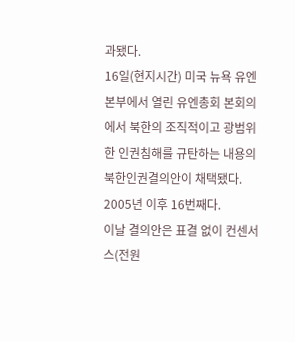과됐다.
16일(현지시간) 미국 뉴욕 유엔본부에서 열린 유엔총회 본회의에서 북한의 조직적이고 광범위한 인권침해를 규탄하는 내용의 북한인권결의안이 채택됐다. 2005년 이후 16번째다.
이날 결의안은 표결 없이 컨센서스(전원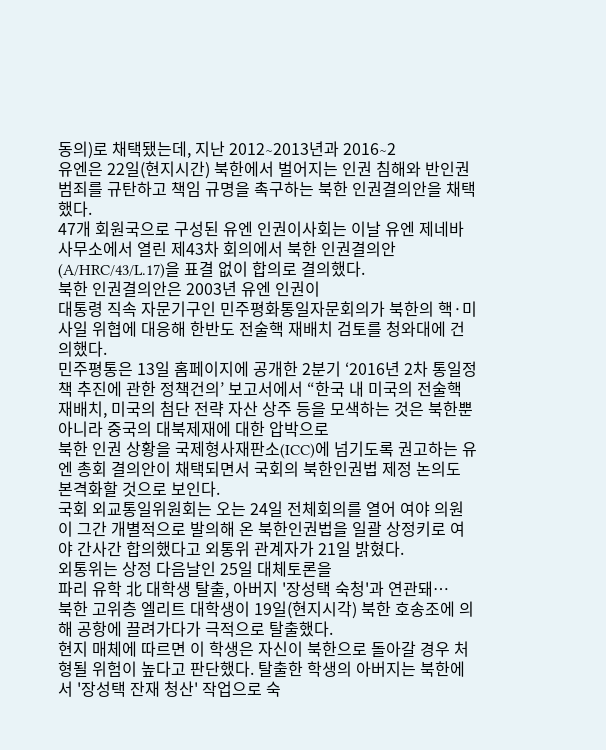동의)로 채택됐는데, 지난 2012∼2013년과 2016∼2
유엔은 22일(현지시간) 북한에서 벌어지는 인권 침해와 반인권 범죄를 규탄하고 책임 규명을 촉구하는 북한 인권결의안을 채택했다.
47개 회원국으로 구성된 유엔 인권이사회는 이날 유엔 제네바 사무소에서 열린 제43차 회의에서 북한 인권결의안(A/HRC/43/L.17)을 표결 없이 합의로 결의했다.
북한 인권결의안은 2003년 유엔 인권이
대통령 직속 자문기구인 민주평화통일자문회의가 북한의 핵·미사일 위협에 대응해 한반도 전술핵 재배치 검토를 청와대에 건의했다.
민주평통은 13일 홈페이지에 공개한 2분기 ‘2016년 2차 통일정책 추진에 관한 정책건의’ 보고서에서 “한국 내 미국의 전술핵 재배치, 미국의 첨단 전략 자산 상주 등을 모색하는 것은 북한뿐 아니라 중국의 대북제재에 대한 압박으로
북한 인권 상황을 국제형사재판소(ICC)에 넘기도록 권고하는 유엔 총회 결의안이 채택되면서 국회의 북한인권법 제정 논의도 본격화할 것으로 보인다.
국회 외교통일위원회는 오는 24일 전체회의를 열어 여야 의원이 그간 개별적으로 발의해 온 북한인권법을 일괄 상정키로 여야 간사간 합의했다고 외통위 관계자가 21일 밝혔다.
외통위는 상정 다음날인 25일 대체토론을
파리 유학 北 대학생 탈출, 아버지 '장성택 숙청'과 연관돼…
북한 고위층 엘리트 대학생이 19일(현지시각) 북한 호송조에 의해 공항에 끌려가다가 극적으로 탈출했다.
현지 매체에 따르면 이 학생은 자신이 북한으로 돌아갈 경우 처형될 위험이 높다고 판단했다. 탈출한 학생의 아버지는 북한에서 '장성택 잔재 청산' 작업으로 숙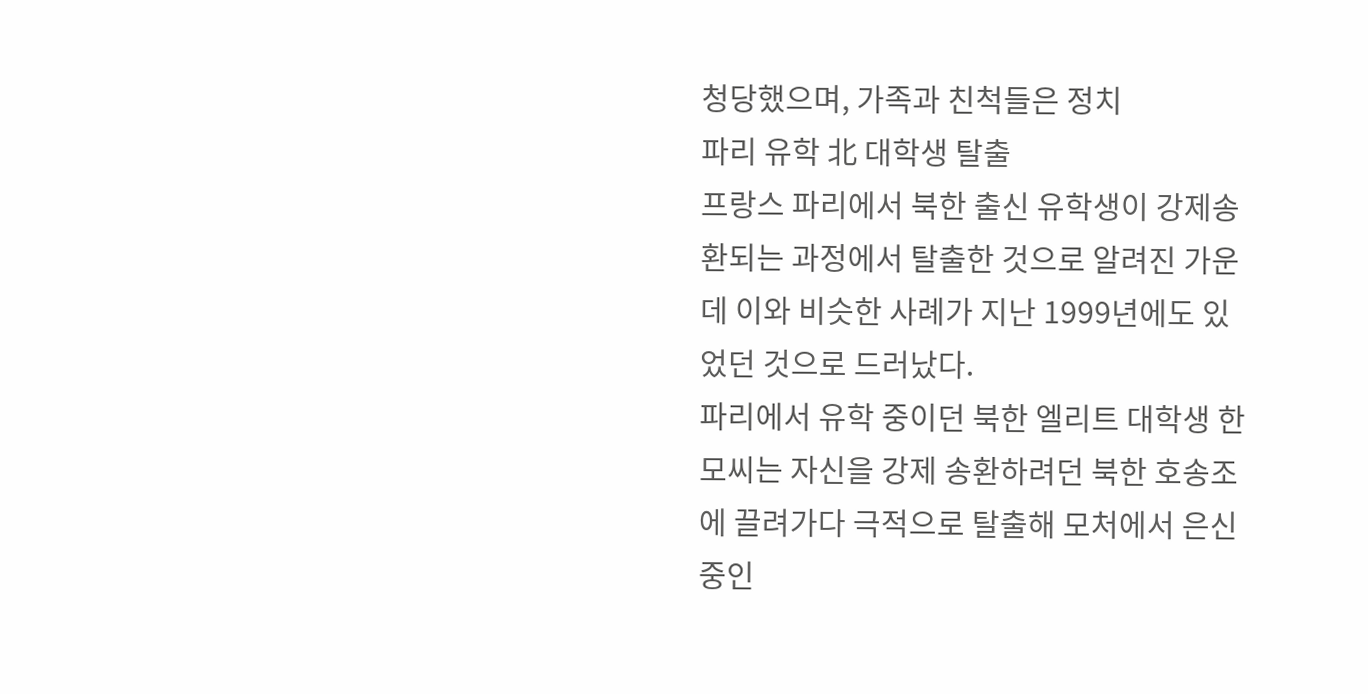청당했으며, 가족과 친척들은 정치
파리 유학 北 대학생 탈출
프랑스 파리에서 북한 출신 유학생이 강제송환되는 과정에서 탈출한 것으로 알려진 가운데 이와 비슷한 사례가 지난 1999년에도 있었던 것으로 드러났다.
파리에서 유학 중이던 북한 엘리트 대학생 한모씨는 자신을 강제 송환하려던 북한 호송조에 끌려가다 극적으로 탈출해 모처에서 은신 중인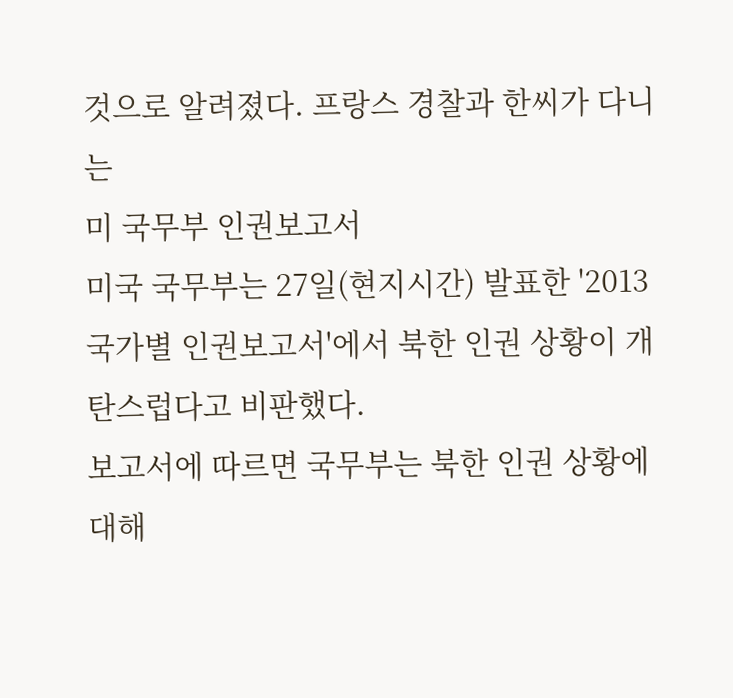것으로 알려졌다. 프랑스 경찰과 한씨가 다니는
미 국무부 인권보고서
미국 국무부는 27일(현지시간) 발표한 '2013 국가별 인권보고서'에서 북한 인권 상황이 개탄스럽다고 비판했다.
보고서에 따르면 국무부는 북한 인권 상황에 대해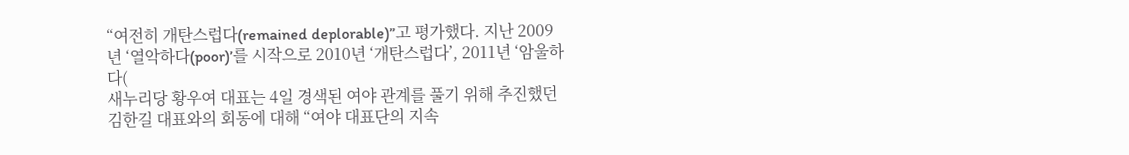“여전히 개탄스럽다(remained deplorable)”고 평가했다. 지난 2009년 ‘열악하다(poor)’를 시작으로 2010년 ‘개탄스럽다’, 2011년 ‘암울하다(
새누리당 황우여 대표는 4일 경색된 여야 관계를 풀기 위해 추진했던 김한길 대표와의 회동에 대해 “여야 대표단의 지속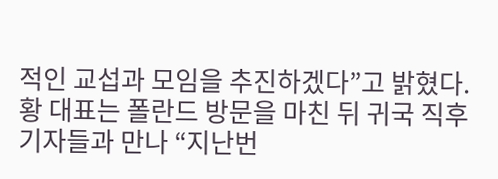적인 교섭과 모임을 추진하겠다”고 밝혔다.
황 대표는 폴란드 방문을 마친 뒤 귀국 직후 기자들과 만나 “지난번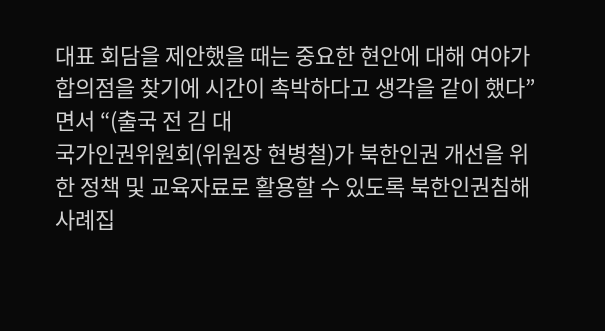대표 회담을 제안했을 때는 중요한 현안에 대해 여야가 합의점을 찾기에 시간이 촉박하다고 생각을 같이 했다”면서 “(출국 전 김 대
국가인권위원회(위원장 현병철)가 북한인권 개선을 위한 정책 및 교육자료로 활용할 수 있도록 북한인권침해 사례집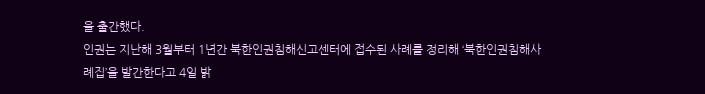을 출간했다.
인권는 지난해 3월부터 1년간 북한인권침해신고센터에 접수된 사례를 정리해 ‘북한인권침해사례집’을 발간한다고 4일 밝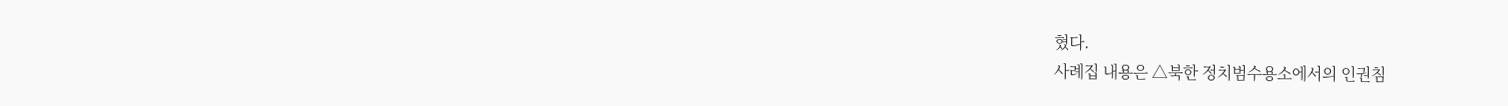혔다.
사례집 내용은 △북한 정치범수용소에서의 인권침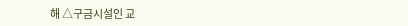해 △구금시설인 교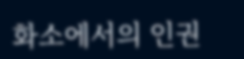화소에서의 인권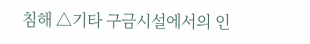침해 △기타 구금시설에서의 인